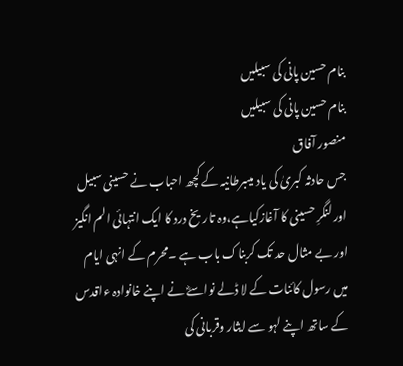بنام حسین پانی کی سبیلیں
بنام حسین پانی کی سبیلیں
منصور آفاق
جس حادثہ کبریٰ کی یاد میںبرطانیہ کے کچھ احباب نے حسینی سبیل اور لنگرِ حسینی کا آغازکیاہے،وہ تاریخ درد کا ایک انتہائی الم انگیز اور بے مثال حد تک کربناک باب ہے ۔محرم کے انہی ایام میں رسول کائنات کے لا ڈلے نواسےؓ نے اپنے خانوادہ ءاقدس کے ساتھ اپنے لہو سے ایثار وقربانی کی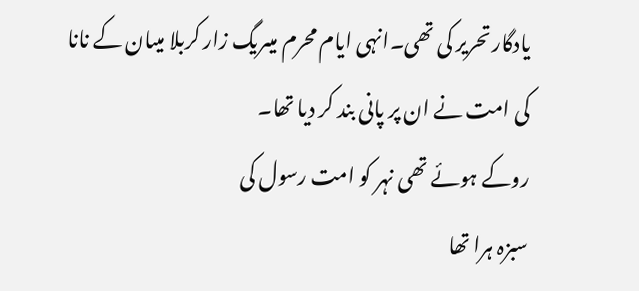یادگار تحریر کی تھی۔انہی ایام محرم میںریگ زار کربلا میںان کے نانا کی امت نے ان پر پانی بند کر دیا تھا۔
روکے ہوئے تھی نہر کو امت رسول کی
سبزہ ہرا تھا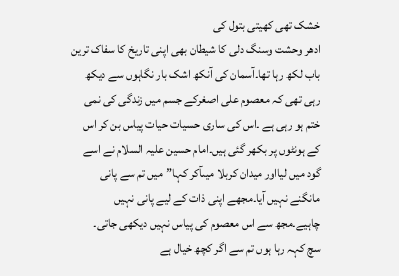خشک تھی کھیتی بتول کی
ادھر وحشت وسنگ دلی کا شیطان بھی اپنی تاریخ کا سفاک ترین باب لکھ رہا تھا۔آسمان کی آنکھ اشک بار نگاہوں سے دیکھ رہی تھی کہ معصوم علی اصغرکے جسم میں زندگی کی نمی ختم ہو رہی ہے ۔اس کی ساری حسیات حیات پیاس بن کر اس کے ہونٹوں پر بکھر گئی ہیں۔امام حسین علیہ السلام نے اسے گود میں لیااور میدان کربلا میںآکر کہا”میں تم سے پانی مانگنے نہیں آیا۔مجھے اپنی ذات کے لیے پانی نہیں چاہیے۔مجھ سے اس معصوم کی پیاس نہیں دیکھی جاتی۔
سچ کہہ رہا ہوں تم سے اگر کچھ خیال ہے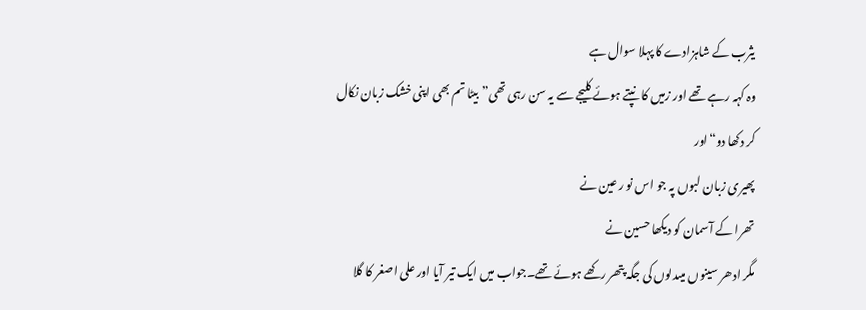یثرب کے شاہزادے کا پہلا سوال ہے
وہ کہہ رہے تھے اور زمیں کا نپتے ہوئے کلیجے سے یہ سن رہی تھی”بیٹا تم بھی اپنی خشک زبان نکال کر دکھا دو“اور
پھیری زبان لبوں پہ جو اس نو ر عین نے
تھرا کے آسمان کو دیکھا حسین نے
مگر ادھر سینوں میںدلوں کی جگہ پتھر رکھے ہوئے تھے۔جواب میں ایک تیر آیا اور علی اصغر کا گلا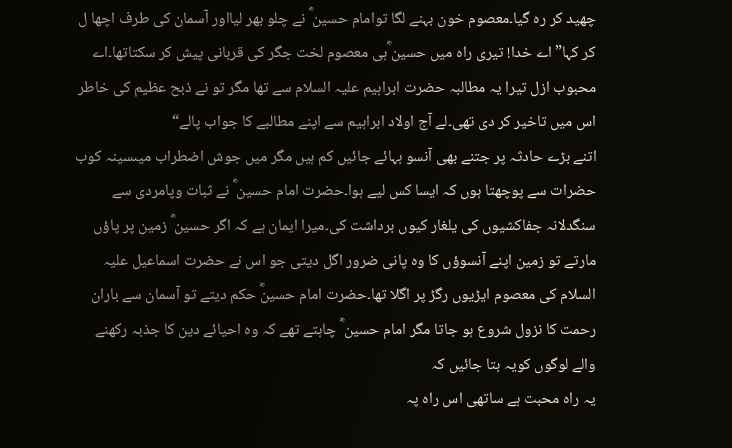چھید کر رہ گیا۔معصوم خون بہنے لگا توامام حسین ؓ نے چلو بھر لیااور آسمان کی طرف اچھا ل کر کہا”اے خدا! تیری راہ میں حسین ؓہی معصوم لخت جگر کی قربانی پیش کر سکتاتھا۔اے محبوب ازل تیرا یہ مطالبہ حضرت ابراہیم علیہ السلام سے تھا مگر تو نے ذبح عظیم کی خاطر اس میں تاخیر کر دی تھی۔لے آج اولاد ابراہیم سے اپنے مطالبے کا جواب پالے“
اتنے بڑے حادثہ پر جتنے بھی آنسو بہائے جائیں کم ہیں مگر میں جوش اضطراب میںسینہ کوب حضرات سے پوچھتا ہوں کہ ایسا کس لیے ہوا۔حضرت امام حسین ؓ نے ثبات وپامردی سے سنگدلانہ جفاکشیوں کی یلغار کیوں برداشت کی۔میرا ایمان ہے کہ اگر حسین ؓ زمین پر پاؤں مارتے تو زمین اپنے آنسوؤں کا وہ پانی ضرور اگل دیتی جو اس نے حضرت اسماعیل علیہ السلام کی معصوم ایڑیوں رگڑ پر اگلا تھا۔حضرت امام حسینؓ حکم دیتے تو آسمان سے باران رحمت کا نزول شروع ہو جاتا مگر امام حسین ؓ چاہتے تھے کہ وہ احیائے دین کا جذبہ رکھنے والے لوگوں کویہ بتا جائیں کہ
یہ راہ محبت ہے ساتھی اس راہ پہ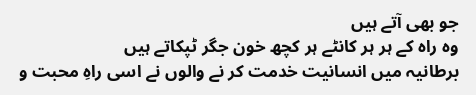جو بھی آتے ہیں
وہ راہ کے ہر ہر کانٹے ہر کچھ خون جگر ٹپکاتے ہیں
برطانیہ میں انسانیت خدمت کر نے والوں نے اسی راہِ محبت و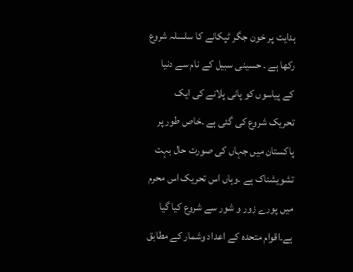ہدایت پر خون جگر ٹپکانے کا سلسلہ شروع رکھا ہے ۔ حسینی سبیل کے نام سے دنیا کے پیاسوں کو پانی پلانے کی ایک تحریک شروع کی گئی ہے ۔خاص طور پر پاکستان میں جہاں کی صورت حال بہت تشویشناک ہے ۔وہاں اس تحریک اس محرم میں پورے زور و شور سے شروع کیا گیا ہے۔اقوام متحدہ کے اعداد وشمار کے مطابق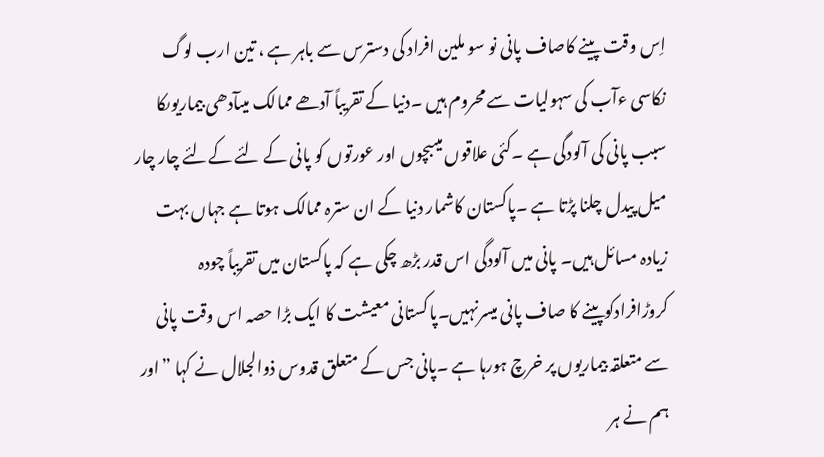اِس وقت پینے کاصاف پانی نو سو ملین افراد کی دسترس سے باہر ہے ، تین ارب لوگ نکاسی ءآب کی سہولیات سے محروم ہیں ۔دنیا کے تقریباً آدھے ممالک میںآدھی بیماریوںکا سبب پانی کی آلودگی ہے ۔کئی علاقوں میںبچوں اور عورتوں کو پانی کے لئے کےلئے چار چار میل پیدل چلنا پڑتا ہے ۔پاکستان کاشمار دنیا کے ان سترہ ممالک ہوتا ہے جہاں بہت زیادہ مسائل ہیں۔ پانی میں آلودگی اس قدر بڑھ چکی ہے کہ پاکستان میں تقریباً چودہ کروڑافرادکوپینے کا صاف پانی میسرنہیں۔پاکستانی معیشت کا ایک بڑا حصہ اس وقت پانی سے متعلقہ بیماریوں پر خرچ ہورہا ہے ۔پانی جس کے متعلق قدوس ذوالجلال نے کہا ”اور ہم نے ہر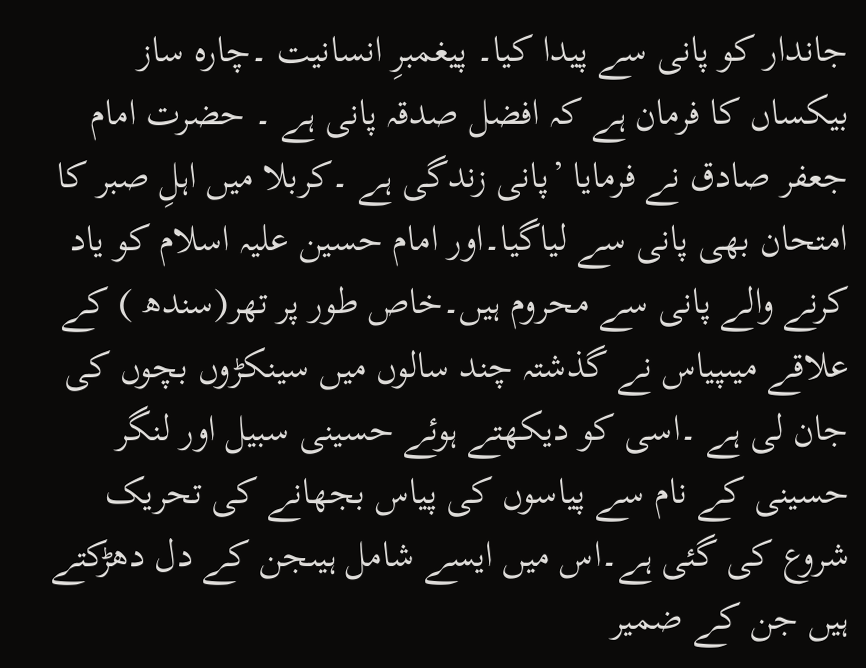جاندار کو پانی سے پیدا کیا۔ پیغمبرِ انسانیت ۔چارہ ساز بیکساں کا فرمان ہے کہ افضل صدقہ پانی ہے ۔ حضرت امام جعفر صادق نے فرمایا ’پانی زندگی ہے ۔کربلا میں اہلِ صبر کا امتحان بھی پانی سے لیاگیا۔اور امام حسین علیہ اسلام کو یاد کرنے والے پانی سے محروم ہیں۔خاص طور پر تھر(سندھ ) کے علاقے میںپیاس نے گذشتہ چند سالوں میں سینکڑوں بچوں کی جان لی ہے ۔اسی کو دیکھتے ہوئے حسینی سبیل اور لنگر حسینی کے نام سے پیاسوں کی پیاس بجھانے کی تحریک شروع کی گئی ہے۔اس میں ایسے شامل ہیںجن کے دل دھڑکتے ہیں جن کے ضمیر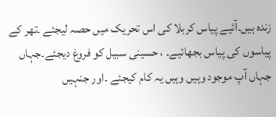زندہ ہیں۔آئیے پیاس کربلا کی اس تحریک میں حصہ لیجئے ۔تھر کے پیاسوں کی پیاس بجھائیے۔ ، حسینی سبیل کو فروغ دیجئے۔جہاں جہاں آپ موجود وہیں وہیں یہ کام کیجئے ۔اور جنہیں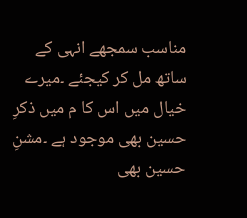مناسب سمجھے انہی کے ساتھ مل کر کیجئے ۔میرے خیال میں اس کا م میں ذکرِ حسین بھی موجود ہے ۔مشنِ حسین بھی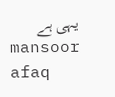یہی ہے
mansoor afaq